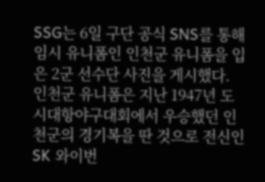SSG는 6일 구단 공식 SNS를 통해 임시 유니폼인 인천군 유니폼을 입은 2군 선수단 사진을 게시했다.
인천군 유니폼은 지난 1947년 도시대항야구대회에서 우승했던 인천군의 경기복을 딴 것으로 전신인 SK 와이번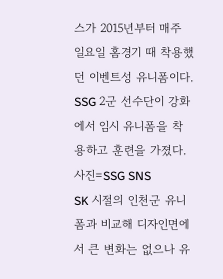스가 2015년부터 매주 일요일 홈경기 때 착용했던 이벤트성 유니폼이다.
SSG 2군 선수단이 강화에서 임시 유니폼을 착용하고 훈련을 가졌다. 사진=SSG SNS
SK 시절의 인천군 유니폼과 비교해 디자인면에서 큰 변화는 없으나 유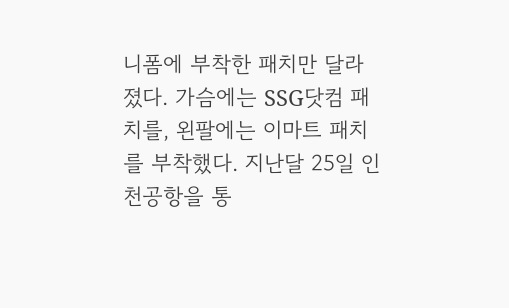니폼에 부착한 패치만 달라졌다. 가슴에는 SSG닷컴 패치를, 왼팔에는 이마트 패치를 부착했다. 지난달 25일 인천공항을 통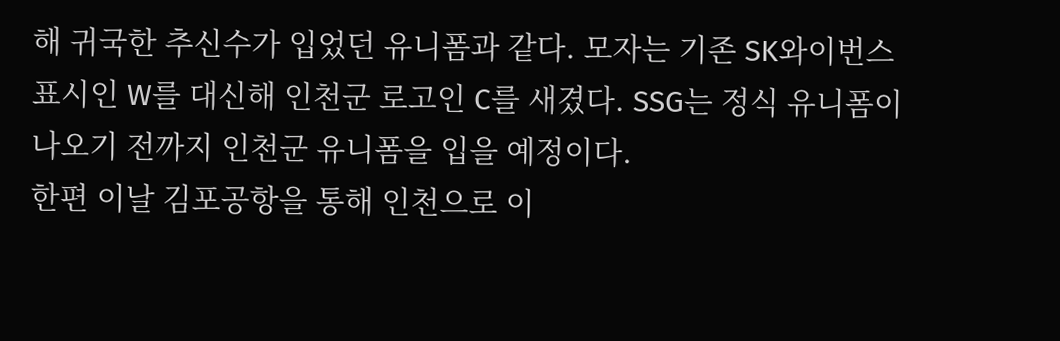해 귀국한 추신수가 입었던 유니폼과 같다. 모자는 기존 SK와이번스 표시인 W를 대신해 인천군 로고인 C를 새겼다. SSG는 정식 유니폼이 나오기 전까지 인천군 유니폼을 입을 예정이다.
한편 이날 김포공항을 통해 인천으로 이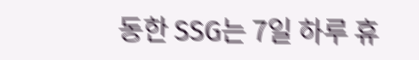동한 SSG는 7일 하루 휴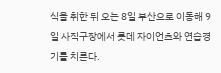식을 취한 뒤 오는 8일 부산으로 이동해 9일 사직구장에서 롯데 자이언츠와 연습경기를 치른다.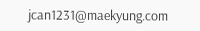jcan1231@maekyung.com